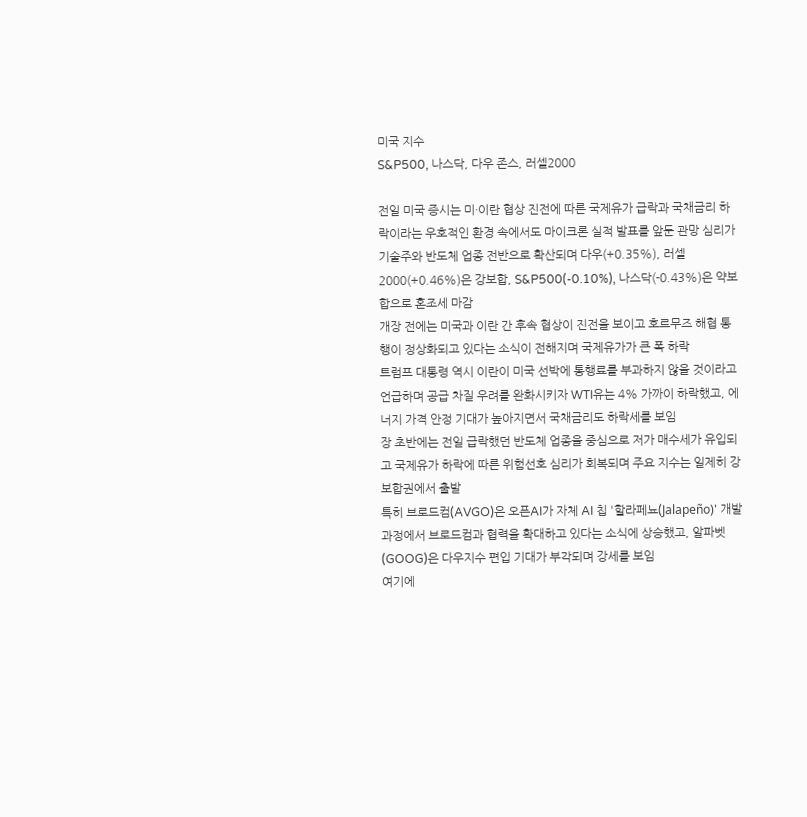미국 지수
S&P500, 나스닥, 다우 존스, 러셀2000

전일 미국 증시는 미·이란 협상 진전에 따른 국제유가 급락과 국채금리 하락이라는 우호적인 환경 속에서도 마이크론 실적 발표를 앞둔 관망 심리가 기술주와 반도체 업종 전반으로 확산되며 다우(+0.35%), 러셀2000(+0.46%)은 강보합, S&P500(-0.10%), 나스닥(-0.43%)은 약보합으로 혼조세 마감
개장 전에는 미국과 이란 간 후속 협상이 진전을 보이고 호르무즈 해협 통행이 정상화되고 있다는 소식이 전해지며 국제유가가 큰 폭 하락
트럼프 대통령 역시 이란이 미국 선박에 통행료를 부과하지 않을 것이라고 언급하며 공급 차질 우려를 완화시키자 WTI유는 4% 가까이 하락했고, 에너지 가격 안정 기대가 높아지면서 국채금리도 하락세를 보임
장 초반에는 전일 급락했던 반도체 업종을 중심으로 저가 매수세가 유입되고 국제유가 하락에 따른 위험선호 심리가 회복되며 주요 지수는 일제히 강보합권에서 출발
특히 브로드컴(AVGO)은 오픈AI가 자체 AI 칩 '할라페뇨(Jalapeño)' 개발 과정에서 브로드컴과 협력을 확대하고 있다는 소식에 상승했고, 알파벳(GOOG)은 다우지수 편입 기대가 부각되며 강세를 보임
여기에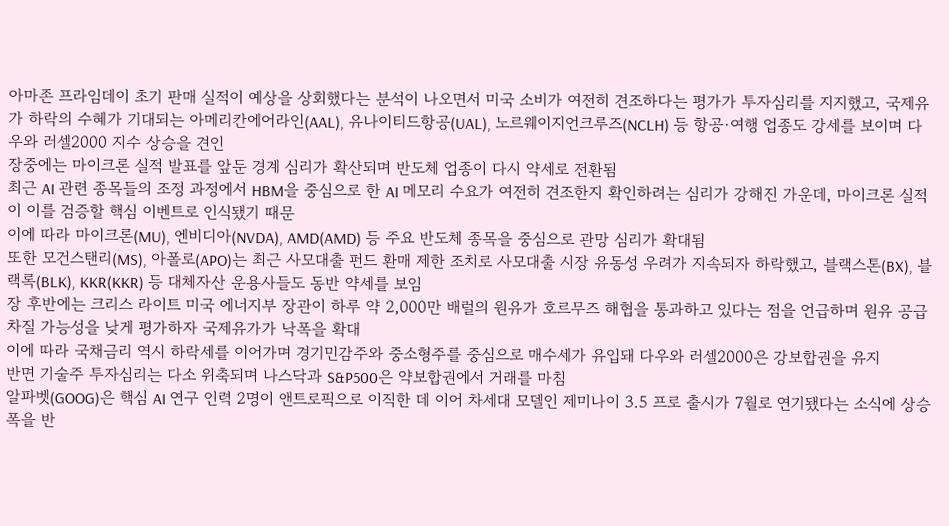아마존 프라임데이 초기 판매 실적이 예상을 상회했다는 분석이 나오면서 미국 소비가 여전히 견조하다는 평가가 투자심리를 지지했고, 국제유가 하락의 수혜가 기대되는 아메리칸에어라인(AAL), 유나이티드항공(UAL), 노르웨이지언크루즈(NCLH) 등 항공·여행 업종도 강세를 보이며 다우와 러셀2000 지수 상승을 견인
장중에는 마이크론 실적 발표를 앞둔 경계 심리가 확산되며 반도체 업종이 다시 약세로 전환됨
최근 AI 관련 종목들의 조정 과정에서 HBM을 중심으로 한 AI 메모리 수요가 여전히 견조한지 확인하려는 심리가 강해진 가운데, 마이크론 실적이 이를 검증할 핵심 이벤트로 인식됐기 때문
이에 따라 마이크론(MU), 엔비디아(NVDA), AMD(AMD) 등 주요 반도체 종목을 중심으로 관망 심리가 확대됨
또한 모건스탠리(MS), 아폴로(APO)는 최근 사모대출 펀드 환매 제한 조치로 사모대출 시장 유동성 우려가 지속되자 하락했고, 블랙스톤(BX), 블랙록(BLK), KKR(KKR) 등 대체자산 운용사들도 동반 약세를 보임
장 후반에는 크리스 라이트 미국 에너지부 장관이 하루 약 2,000만 배럴의 원유가 호르무즈 해협을 통과하고 있다는 점을 언급하며 원유 공급 차질 가능성을 낮게 평가하자 국제유가가 낙폭을 확대
이에 따라 국채금리 역시 하락세를 이어가며 경기민감주와 중소형주를 중심으로 매수세가 유입돼 다우와 러셀2000은 강보합권을 유지
반면 기술주 투자심리는 다소 위축되며 나스닥과 S&P500은 약보합권에서 거래를 마침
알파벳(GOOG)은 핵심 AI 연구 인력 2명이 앤트로픽으로 이직한 데 이어 차세대 모델인 제미나이 3.5 프로 출시가 7월로 연기됐다는 소식에 상승폭을 반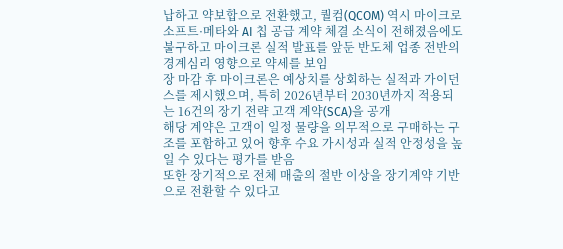납하고 약보합으로 전환했고, 퀄컴(QCOM) 역시 마이크로소프트·메타와 AI 칩 공급 계약 체결 소식이 전해졌음에도 불구하고 마이크론 실적 발표를 앞둔 반도체 업종 전반의 경계심리 영향으로 약세를 보임
장 마감 후 마이크론은 예상치를 상회하는 실적과 가이던스를 제시했으며, 특히 2026년부터 2030년까지 적용되는 16건의 장기 전략 고객 계약(SCA)을 공개
해당 계약은 고객이 일정 물량을 의무적으로 구매하는 구조를 포함하고 있어 향후 수요 가시성과 실적 안정성을 높일 수 있다는 평가를 받음
또한 장기적으로 전체 매출의 절반 이상을 장기계약 기반으로 전환할 수 있다고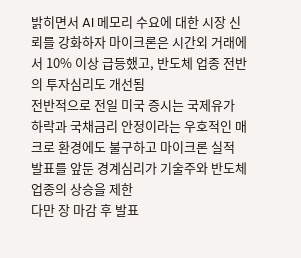밝히면서 AI 메모리 수요에 대한 시장 신뢰를 강화하자 마이크론은 시간외 거래에서 10% 이상 급등했고, 반도체 업종 전반의 투자심리도 개선됨
전반적으로 전일 미국 증시는 국제유가 하락과 국채금리 안정이라는 우호적인 매크로 환경에도 불구하고 마이크론 실적 발표를 앞둔 경계심리가 기술주와 반도체 업종의 상승을 제한
다만 장 마감 후 발표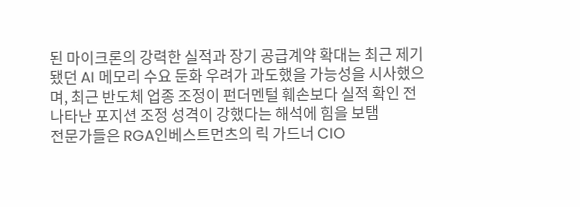된 마이크론의 강력한 실적과 장기 공급계약 확대는 최근 제기됐던 AI 메모리 수요 둔화 우려가 과도했을 가능성을 시사했으며, 최근 반도체 업종 조정이 펀더멘털 훼손보다 실적 확인 전 나타난 포지션 조정 성격이 강했다는 해석에 힘을 보탬
전문가들은 RGA인베스트먼츠의 릭 가드너 CIO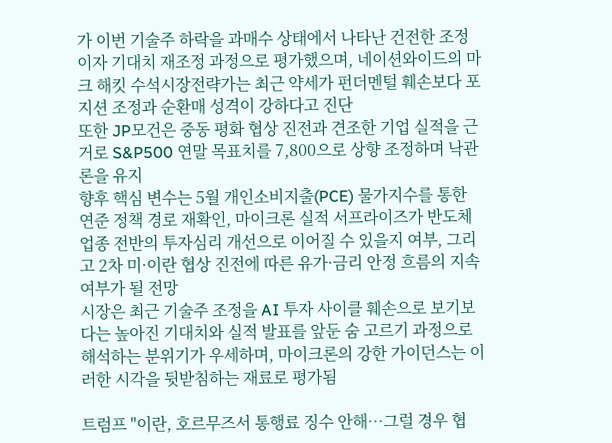가 이번 기술주 하락을 과매수 상태에서 나타난 건전한 조정이자 기대치 재조정 과정으로 평가했으며, 네이션와이드의 마크 해킷 수석시장전략가는 최근 약세가 펀더멘털 훼손보다 포지션 조정과 순환매 성격이 강하다고 진단
또한 JP모건은 중동 평화 협상 진전과 견조한 기업 실적을 근거로 S&P500 연말 목표치를 7,800으로 상향 조정하며 낙관론을 유지
향후 핵심 변수는 5월 개인소비지출(PCE) 물가지수를 통한 연준 정책 경로 재확인, 마이크론 실적 서프라이즈가 반도체 업종 전반의 투자심리 개선으로 이어질 수 있을지 여부, 그리고 2차 미·이란 협상 진전에 따른 유가·금리 안정 흐름의 지속 여부가 될 전망
시장은 최근 기술주 조정을 AI 투자 사이클 훼손으로 보기보다는 높아진 기대치와 실적 발표를 앞둔 숨 고르기 과정으로 해석하는 분위기가 우세하며, 마이크론의 강한 가이던스는 이러한 시각을 뒷받침하는 재료로 평가됨

트럼프 "이란, 호르무즈서 통행료 징수 안해…그럴 경우 협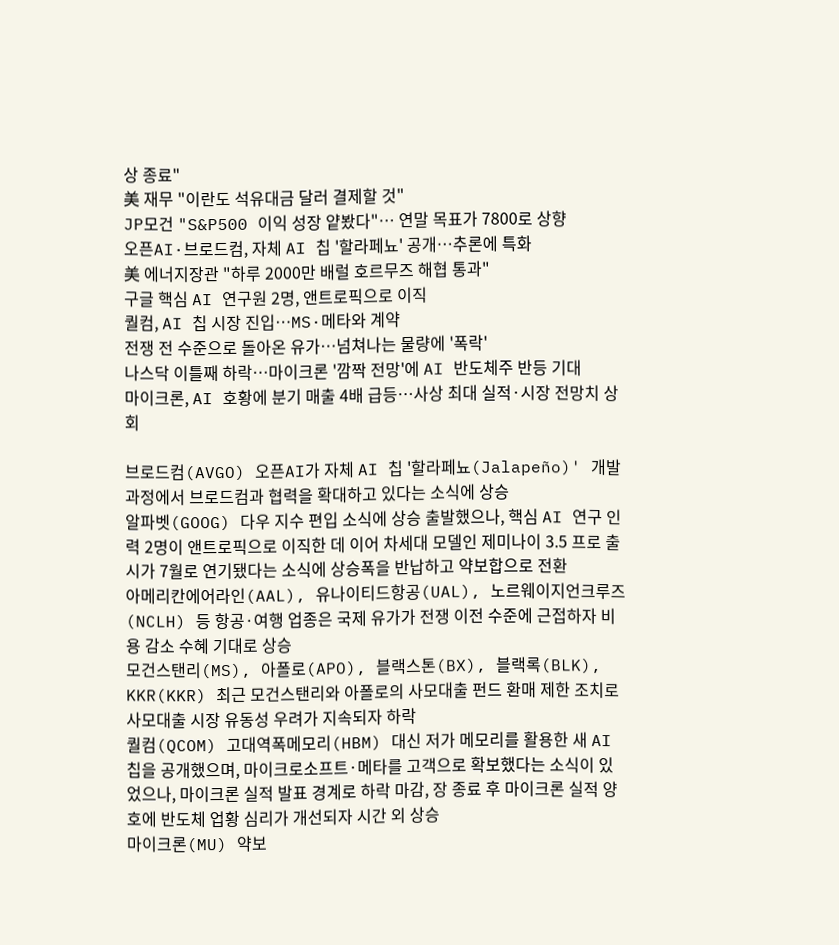상 종료"
美 재무 "이란도 석유대금 달러 결제할 것"
JP모건 "S&P500 이익 성장 얕봤다"… 연말 목표가 7800로 상향
오픈AI·브로드컴, 자체 AI 칩 '할라페뇨' 공개…추론에 특화
美 에너지장관 "하루 2000만 배럴 호르무즈 해협 통과"
구글 핵심 AI 연구원 2명, 앤트로픽으로 이직
퀄컴, AI 칩 시장 진입…MS·메타와 계약
전쟁 전 수준으로 돌아온 유가…넘쳐나는 물량에 '폭락'
나스닥 이틀째 하락…마이크론 '깜짝 전망'에 AI 반도체주 반등 기대
마이크론, AI 호황에 분기 매출 4배 급등…사상 최대 실적·시장 전망치 상회

브로드컴(AVGO) 오픈AI가 자체 AI 칩 '할라페뇨(Jalapeño)' 개발 과정에서 브로드컴과 협력을 확대하고 있다는 소식에 상승
알파벳(GOOG) 다우 지수 편입 소식에 상승 출발했으나, 핵심 AI 연구 인력 2명이 앤트로픽으로 이직한 데 이어 차세대 모델인 제미나이 3.5 프로 출시가 7월로 연기됐다는 소식에 상승폭을 반납하고 약보합으로 전환
아메리칸에어라인(AAL), 유나이티드항공(UAL), 노르웨이지언크루즈(NCLH) 등 항공·여행 업종은 국제 유가가 전쟁 이전 수준에 근접하자 비용 감소 수혜 기대로 상승
모건스탠리(MS), 아폴로(APO), 블랙스톤(BX), 블랙록(BLK), KKR(KKR) 최근 모건스탠리와 아폴로의 사모대출 펀드 환매 제한 조치로 사모대출 시장 유동성 우려가 지속되자 하락
퀄컴(QCOM) 고대역폭메모리(HBM) 대신 저가 메모리를 활용한 새 AI 칩을 공개했으며, 마이크로소프트·메타를 고객으로 확보했다는 소식이 있었으나, 마이크론 실적 발표 경계로 하락 마감, 장 종료 후 마이크론 실적 양호에 반도체 업황 심리가 개선되자 시간 외 상승
마이크론(MU) 약보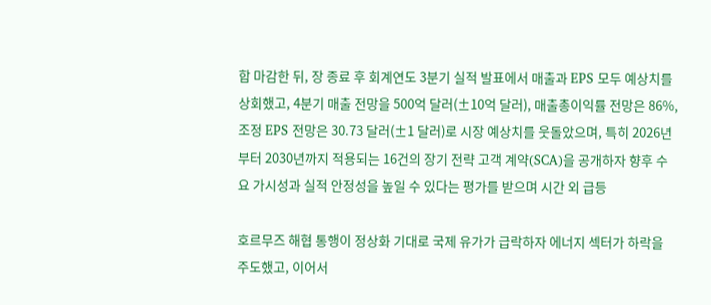합 마감한 뒤, 장 종료 후 회계연도 3분기 실적 발표에서 매출과 EPS 모두 예상치를 상회했고, 4분기 매출 전망을 500억 달러(±10억 달러), 매출총이익률 전망은 86%, 조정 EPS 전망은 30.73 달러(±1 달러)로 시장 예상치를 웃돌았으며, 특히 2026년부터 2030년까지 적용되는 16건의 장기 전략 고객 계약(SCA)을 공개하자 향후 수요 가시성과 실적 안정성을 높일 수 있다는 평가를 받으며 시간 외 급등

호르무즈 해협 통행이 정상화 기대로 국제 유가가 급락하자 에너지 섹터가 하락을 주도했고, 이어서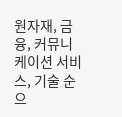원자재, 금융, 커뮤니케이션 서비스, 기술 순으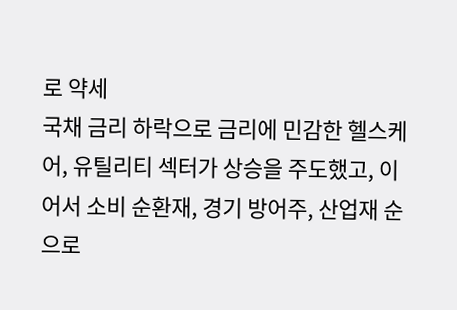로 약세
국채 금리 하락으로 금리에 민감한 헬스케어, 유틸리티 섹터가 상승을 주도했고, 이어서 소비 순환재, 경기 방어주, 산업재 순으로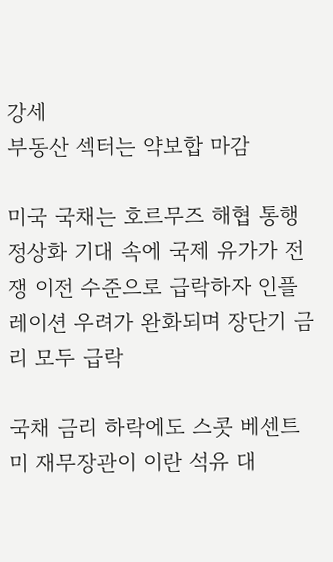강세
부동산 섹터는 약보합 마감

미국 국채는 호르무즈 해협 통행 정상화 기대 속에 국제 유가가 전쟁 이전 수준으로 급락하자 인플레이션 우려가 완화되며 장단기 금리 모두 급락

국채 금리 하락에도 스콧 베센트 미 재무장관이 이란 석유 대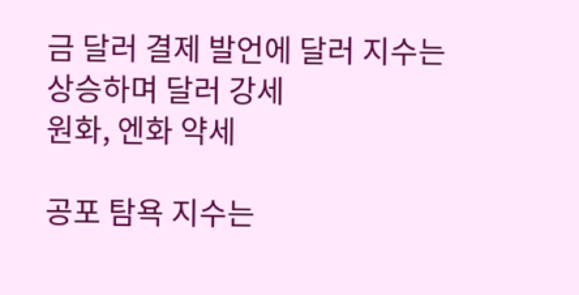금 달러 결제 발언에 달러 지수는 상승하며 달러 강세
원화, 엔화 약세

공포 탐욕 지수는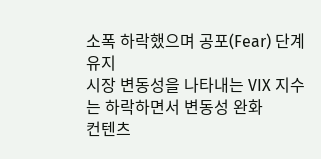소폭 하락했으며 공포(Fear) 단계 유지
시장 변동성을 나타내는 VIX 지수는 하락하면서 변동성 완화
컨텐츠